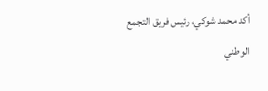أكد محمد شوكي، رئيس فريق التجمع الوطني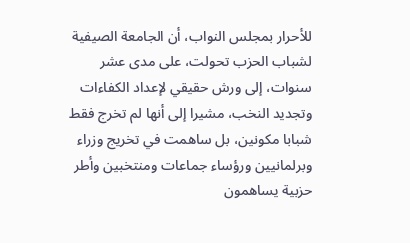للأحرار بمجلس النواب، أن الجامعة الصيفية لشباب الحزب تحولت، على مدى عشر سنوات، إلى ورش حقيقي لإعداد الكفاءات وتجديد النخب، مشيرا إلى أنها لم تخرج فقط شبابا مكونين، بل ساهمت في تخريج وزراء وبرلمانيين ورؤساء جماعات ومنتخبين وأطر حزبية يساهمون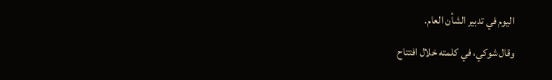اليوم في تدبير الشأن العام.
وقال شوكي، في كلمته خلال افتتاح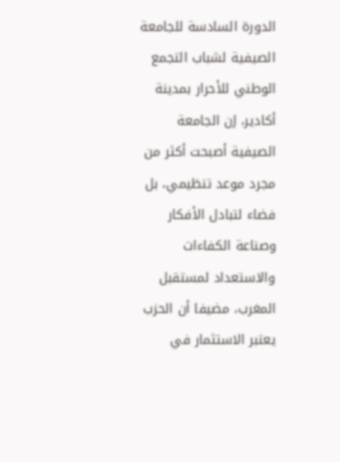الدورة السادسة للجامعة الصيفية لشباب التجمع الوطني للأحرار بمدينة أكادير، إن الجامعة الصيفية أصبحت أكثر من مجرد موعد تنظيمي، بل فضاء لتبادل الأفكار وصناعة الكفاءات والاستعداد لمستقبل المغرب، مضيفا أن الحزب يعتبر الاستثمار في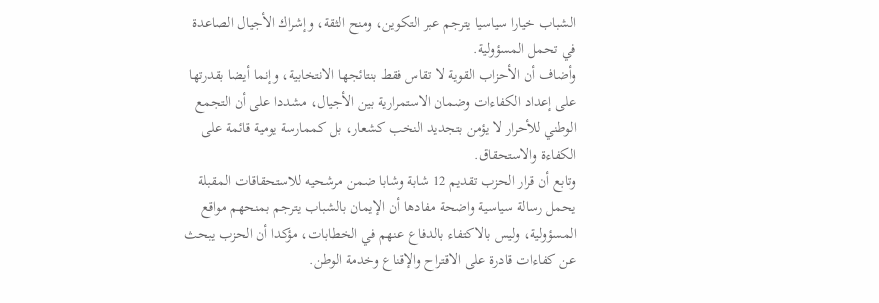الشباب خيارا سياسيا يترجم عبر التكوين، ومنح الثقة، وإشراك الأجيال الصاعدة في تحمل المسؤولية.
وأضاف أن الأحزاب القوية لا تقاس فقط بنتائجها الانتخابية، وإنما أيضا بقدرتها على إعداد الكفاءات وضمان الاستمرارية بين الأجيال، مشددا على أن التجمع الوطني للأحرار لا يؤمن بتجديد النخب كشعار، بل كممارسة يومية قائمة على الكفاءة والاستحقاق.
وتابع أن قرار الحزب تقديم 12 شابة وشابا ضمن مرشحيه للاستحقاقات المقبلة يحمل رسالة سياسية واضحة مفادها أن الإيمان بالشباب يترجم بمنحهم مواقع المسؤولية، وليس بالاكتفاء بالدفاع عنهم في الخطابات، مؤكدا أن الحزب يبحث عن كفاءات قادرة على الاقتراح والإقناع وخدمة الوطن.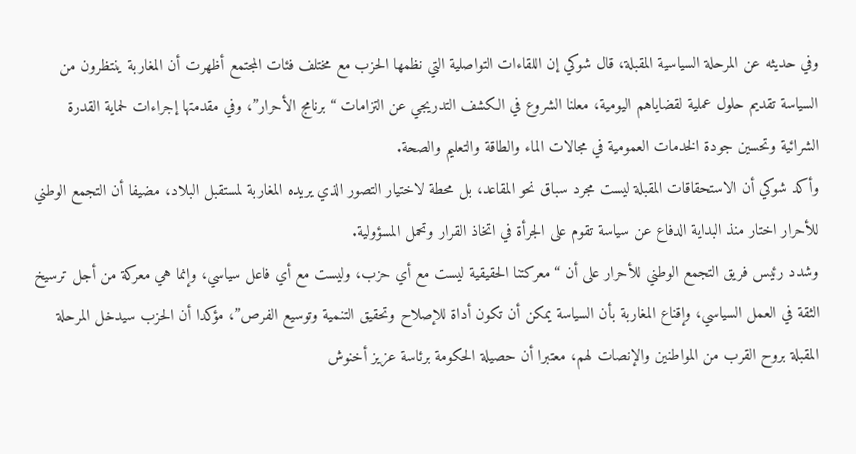وفي حديثه عن المرحلة السياسية المقبلة، قال شوكي إن اللقاءات التواصلية التي نظمها الحزب مع مختلف فئات المجتمع أظهرت أن المغاربة ينتظرون من السياسة تقديم حلول عملية لقضاياهم اليومية، معلنا الشروع في الكشف التدريجي عن التزامات “برنامج الأحرار”، وفي مقدمتها إجراءات لحماية القدرة الشرائية وتحسين جودة الخدمات العمومية في مجالات الماء والطاقة والتعليم والصحة.
وأكد شوكي أن الاستحقاقات المقبلة ليست مجرد سباق نحو المقاعد، بل محطة لاختيار التصور الذي يريده المغاربة لمستقبل البلاد، مضيفا أن التجمع الوطني للأحرار اختار منذ البداية الدفاع عن سياسة تقوم على الجرأة في اتخاذ القرار وتحمل المسؤولية.
وشدد رئيس فريق التجمع الوطني للأحرار على أن “معركتنا الحقيقية ليست مع أي حزب، وليست مع أي فاعل سياسي، وإنما هي معركة من أجل ترسيخ الثقة في العمل السياسي، وإقناع المغاربة بأن السياسة يمكن أن تكون أداة للإصلاح وتحقيق التنمية وتوسيع الفرص”، مؤكدا أن الحزب سيدخل المرحلة المقبلة بروح القرب من المواطنين والإنصات لهم، معتبرا أن حصيلة الحكومة برئاسة عزيز أخنوش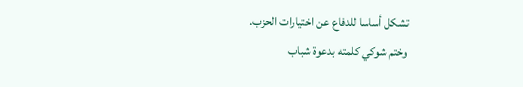تشكل أساسا للدفاع عن اختيارات الحزب.
وختم شوكي كلمته بدعوة شباب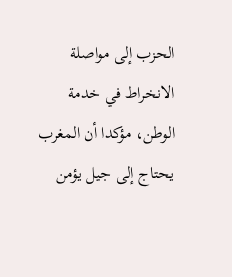الحزب إلى مواصلة الانخراط في خدمة الوطن، مؤكدا أن المغرب يحتاج إلى جيل يؤمن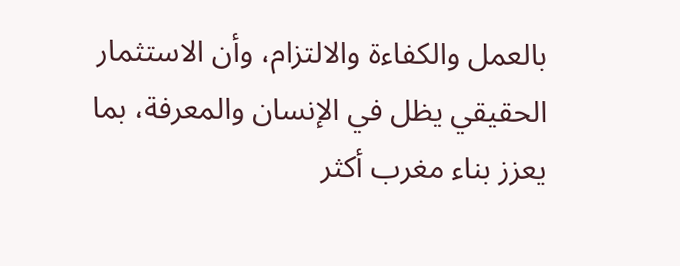بالعمل والكفاءة والالتزام، وأن الاستثمار الحقيقي يظل في الإنسان والمعرفة، بما يعزز بناء مغرب أكثر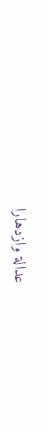عدالة وازدهارا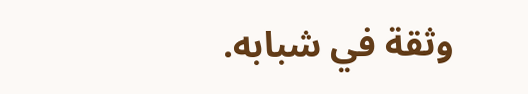وثقة في شبابه.